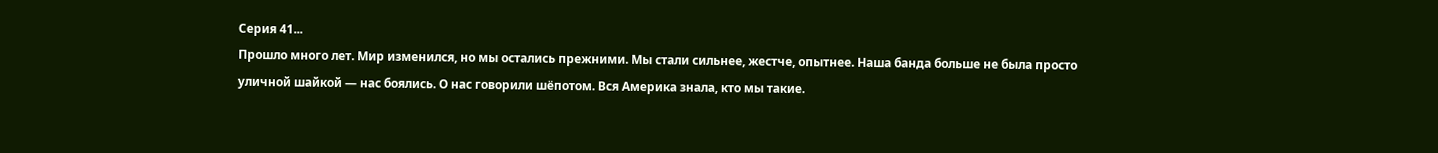Серия 41...
Прошло много лет. Мир изменился, но мы остались прежними. Мы стали сильнее, жестче, опытнее. Наша банда больше не была просто уличной шайкой — нас боялись. О нас говорили шёпотом. Вся Америка знала, кто мы такие.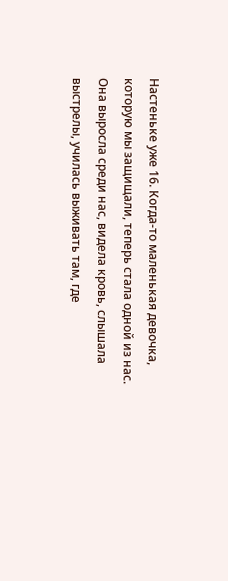Настеньке уже 16. Когда-то маленькая девочка, которую мы защищали, теперь стала одной из нас. Она выросла среди нас, видела кровь, слышала выстрелы, училась выживать там, где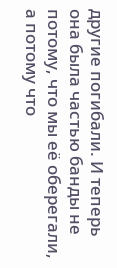другие погибали. И теперь она была частью банды не потому, что мы её оберегали, а потому что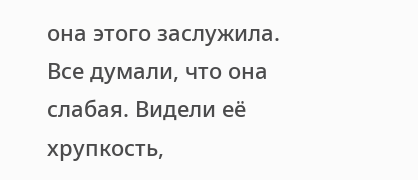она этого заслужила.
Все думали, что она слабая. Видели её хрупкость,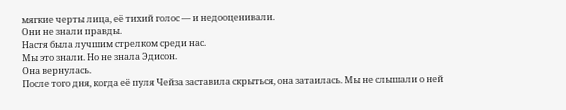мягкие черты лица, её тихий голос — и недооценивали.
Они не знали правды.
Настя была лучшим стрелком среди нас.
Мы это знали. Но не знала Эдисон.
Она вернулась.
После того дня, когда её пуля Чейза заставила скрыться, она затаилась. Мы не слышали о ней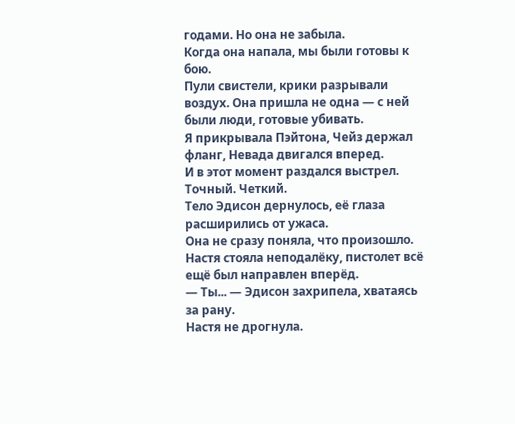годами. Но она не забыла.
Когда она напала, мы были готовы к бою.
Пули свистели, крики разрывали воздух. Она пришла не одна — с ней были люди, готовые убивать.
Я прикрывала Пэйтона, Чейз держал фланг, Невада двигался вперед.
И в этот момент раздался выстрел.
Точный. Четкий.
Тело Эдисон дернулось, её глаза расширились от ужаса.
Она не сразу поняла, что произошло.
Настя стояла неподалёку, пистолет всё ещё был направлен вперёд.
— Ты... — Эдисон захрипела, хватаясь за рану.
Настя не дрогнула.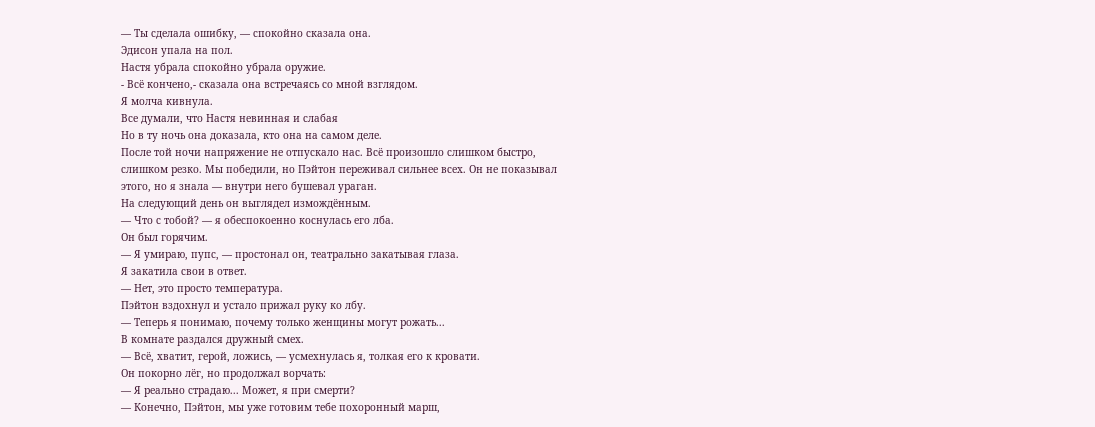— Ты сделала ошибку, — спокойно сказала она.
Эдисон упала на пол.
Настя убрала спокойно убрала оружие.
- Всё кончено,- сказала она встречаясь со мной взглядом.
Я молча кивнула.
Все думали, что Настя невинная и слабая
Но в ту ночь она доказала, кто она на самом деле.
После той ночи напряжение не отпускало нас. Всё произошло слишком быстро, слишком резко. Мы победили, но Пэйтон переживал сильнее всех. Он не показывал этого, но я знала — внутри него бушевал ураган.
На следующий день он выглядел измождённым.
— Что с тобой? — я обеспокоенно коснулась его лба.
Он был горячим.
— Я умираю, пупс, — простонал он, театрально закатывая глаза.
Я закатила свои в ответ.
— Нет, это просто температура.
Пэйтон вздохнул и устало прижал руку ко лбу.
— Теперь я понимаю, почему только женщины могут рожать...
В комнате раздался дружный смех.
— Всё, хватит, герой, ложись, — усмехнулась я, толкая его к кровати.
Он покорно лёг, но продолжал ворчать:
— Я реально страдаю... Может, я при смерти?
— Конечно, Пэйтон, мы уже готовим тебе похоронный марш,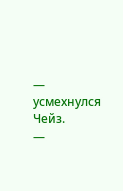— усмехнулся Чейз.
—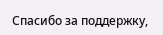Спасибо за поддержку,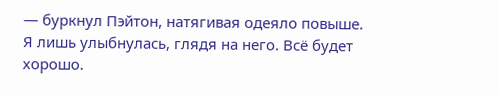— буркнул Пэйтон, натягивая одеяло повыше.
Я лишь улыбнулась, глядя на него. Всё будет хорошо.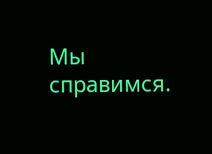Мы справимся.